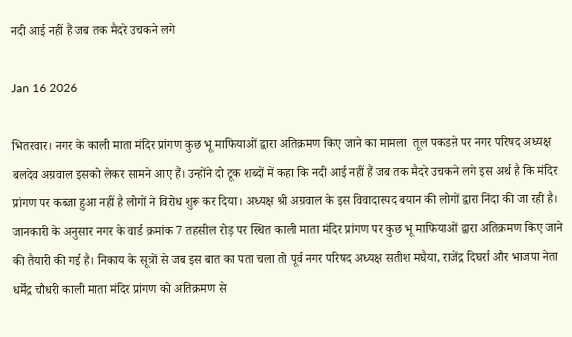नदी आई नहीं हैं जब तक मैदरे उचकने लगे

Jan 16 2026

भितरवार। नगर के काली माता मंदिर प्रांगण कुछ भू माफियाओं द्वारा अतिक्रमण किए जाने का मामला  तूल पकडऩे पर नगर परिषद अध्यक्ष बलदेव अग्रवाल इसको लेकर सामने आए हैं। उन्होंने दो टूक शब्दों में कहा कि नदी आई नहीं हैं जब तक मैदरे उचकने लगे इस अर्थ है कि मंदिर प्रांगण पर कब्जा हुआ नहीं है लोगों ने विरोध शुरू कर दिया। अध्यक्ष श्री अग्रवाल के इस विवादास्पद बयान की लोगों द्वारा निंदा की जा रही है।
जानकारी के अनुसार नगर के वार्ड क्रमांक 7 तहसील रोड़ पर स्थित काली माता मंदिर प्रांगण पर कुछ भू माफियाओं द्वारा अतिक्रमण किए जाने की तैयारी की गई है। निकाय के सूत्रों से जब इस बात का पता चला तो पूर्व नगर परिषद अध्यक्ष सतीश मघैया, राजेंद्र दिघर्रा और भाजपा नेता धर्मेंद्र चौधरी काली माता मंदिर प्रांगण को अतिक्रमण से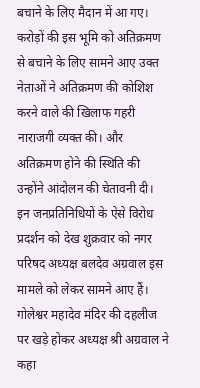बचाने के लिए मैदान में आ गए। करोड़ों की इस भूमि को अतिक्रमण से बचाने के लिए सामने आए उक्त नेताओं ने अतिक्रमण की कोशिश करने वाले की खिलाफ गहरी नाराजगी व्यक्त की। और अतिक्रमण होने की स्थिति की उन्होंने आंदोलन की चेतावनी दी।
इन जनप्रतिनिधियों के ऐसे विरोध प्रदर्शन को देख शुक्रवार को नगर परिषद अध्यक्ष बलदेव अग्रवाल इस मामले को लेकर सामने आए हैं। गोलेश्वर महादेव मंदिर की दहलीज पर खड़े होकर अध्यक्ष श्री अग्रवाल ने कहा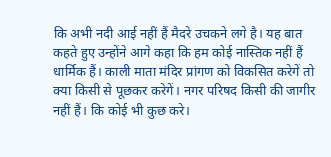कि अभी नदी आई नहीं हैं मैदरे उचकने लगे है। यह बात कहते हुए उन्होंने आगे कहा कि हम कोई नास्तिक नहीं हैं धार्मिक हैं। काली माता मंदिर प्रांगण को विकसित करेगें तो क्या किसी से पूछकर करेगें। नगर परिषद किसी की जागीर नहीं हैं। कि कोई भी कुछ करे।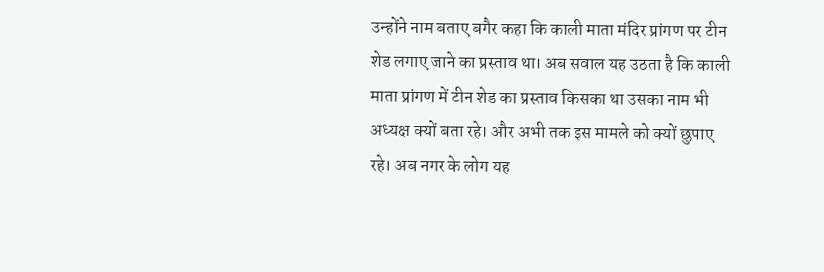उन्होंने नाम बताए बगैर कहा कि काली माता मंदिर प्रांगण पर टीन शेड लगाए जाने का प्रस्ताव था। अब सवाल यह उठता है कि काली माता प्रांगण में टीन शेड का प्रस्ताव किसका था उसका नाम भी अध्यक्ष क्यों बता रहे। और अभी तक इस मामले को क्यों छुपाए रहे। अब नगर के लोग यह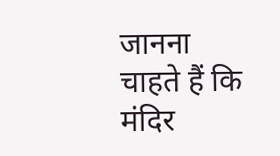जानना चाहते हैं कि मंदिर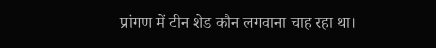प्रांगण में टीन शेड कौन लगवाना चाह रहा था।